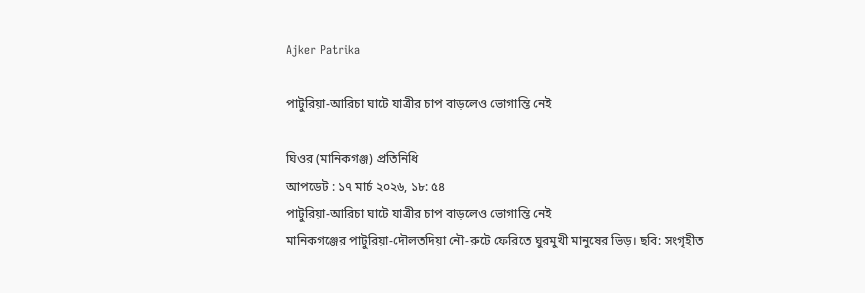Ajker Patrika

পাটুরিয়া-আরিচা ঘাটে যাত্রীর চাপ বাড়লেও ভোগান্তি নেই

ঘিওর (মানিকগঞ্জ) প্রতিনিধি
আপডেট : ১৭ মার্চ ২০২৬, ১৮: ৫৪
পাটুরিয়া-আরিচা ঘাটে যাত্রীর চাপ বাড়লেও ভোগান্তি নেই
মানিকগঞ্জের পাটুরিয়া-দৌলতদিয়া নৌ-রুটে ফেরিতে ঘুরমুখী মানুষের ভিড়। ছবি: সংগৃহীত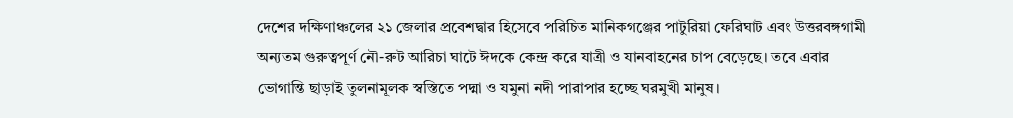দেশের দক্ষিণাঞ্চলের ২১ জেলার প্রবেশদ্বার হিসেবে পরিচিত মানিকগঞ্জের পাটুরিয়া ফেরিঘাট এবং উত্তরবঙ্গগামী অন্যতম গুরুত্বপূর্ণ নৌ-রুট আরিচা ঘাটে ঈদকে কেন্দ্র করে যাত্রী ও যানবাহনের চাপ বেড়েছে। তবে এবার ভোগান্তি ছাড়াই তুলনামূলক স্বস্তিতে পদ্মা ও যমুনা নদী পারাপার হচ্ছে ঘরমুখী মানুষ।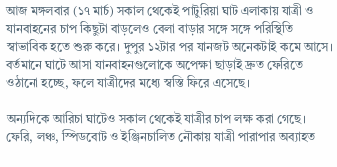আজ মঙ্গলবার (১৭ মার্চ) সকাল থেকেই পাটুরিয়া ঘাট এলাকায় যাত্রী ও যানবাহনের চাপ কিছুটা বাড়লেও বেলা বাড়ার সঙ্গে সঙ্গে পরিস্থিতি স্বাভাবিক হতে শুরু করে। দুপুর ১২টার পর যানজট অনেকটাই কমে আসে। বর্তমানে ঘাটে আসা যানবাহনগুলোকে অপেক্ষা ছাড়াই দ্রুত ফেরিতে ওঠানো হচ্ছে, ফলে যাত্রীদের মধ্যে স্বস্তি ফিরে এসেছে।

অন্যদিকে আরিচা ঘাটেও সকাল থেকেই যাত্রীর চাপ লক্ষ করা গেছে। ফেরি, লঞ্চ, স্পিডবোট ও ইঞ্জিনচালিত নৌকায় যাত্রী পারাপার অব্যাহত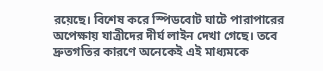রয়েছে। বিশেষ করে স্পিডবোট ঘাটে পারাপারের অপেক্ষায় যাত্রীদের দীর্ঘ লাইন দেখা গেছে। তবে দ্রুতগতির কারণে অনেকেই এই মাধ্যমকে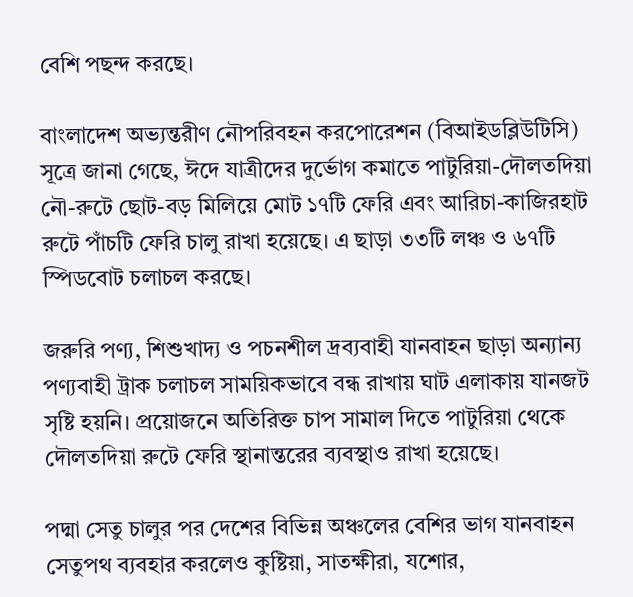বেশি পছন্দ করছে।

বাংলাদেশ অভ্যন্তরীণ নৌপরিবহন করপোরেশন (বিআইডব্লিউটিসি) সূত্রে জানা গেছে, ঈদে যাত্রীদের দুর্ভোগ কমাতে পাটুরিয়া-দৌলতদিয়া নৌ-রুটে ছোট-বড় মিলিয়ে মোট ১৭টি ফেরি এবং আরিচা-কাজিরহাট রুটে পাঁচটি ফেরি চালু রাখা হয়েছে। এ ছাড়া ৩৩টি লঞ্চ ও ৬৭টি স্পিডবোট চলাচল করছে।

জরুরি পণ্য, শিশুখাদ্য ও পচনশীল দ্রব্যবাহী যানবাহন ছাড়া অন্যান্য পণ্যবাহী ট্রাক চলাচল সাময়িকভাবে বন্ধ রাখায় ঘাট এলাকায় যানজট সৃষ্টি হয়নি। প্রয়োজনে অতিরিক্ত চাপ সামাল দিতে পাটুরিয়া থেকে দৌলতদিয়া রুটে ফেরি স্থানান্তরের ব্যবস্থাও রাখা হয়েছে।

পদ্মা সেতু চালুর পর দেশের বিভিন্ন অঞ্চলের বেশির ভাগ যানবাহন সেতুপথ ব্যবহার করলেও কুষ্টিয়া, সাতক্ষীরা, যশোর,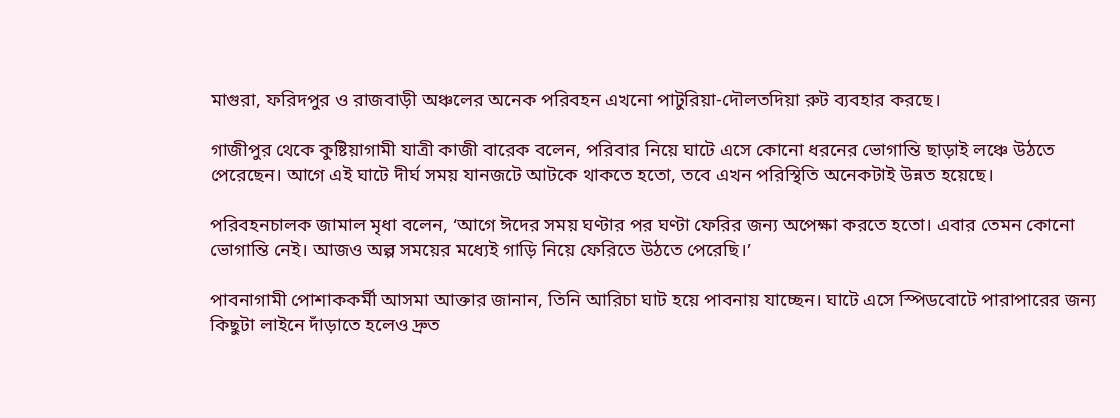মাগুরা, ফরিদপুর ও রাজবাড়ী অঞ্চলের অনেক পরিবহন এখনো পাটুরিয়া-দৌলতদিয়া রুট ব্যবহার করছে।

গাজীপুর থেকে কুষ্টিয়াগামী যাত্রী কাজী বারেক বলেন, পরিবার নিয়ে ঘাটে এসে কোনো ধরনের ভোগান্তি ছাড়াই লঞ্চে উঠতে পেরেছেন। আগে এই ঘাটে দীর্ঘ সময় যানজটে আটকে থাকতে হতো, তবে এখন পরিস্থিতি অনেকটাই উন্নত হয়েছে।

পরিবহনচালক জামাল মৃধা বলেন, ‘আগে ঈদের সময় ঘণ্টার পর ঘণ্টা ফেরির জন্য অপেক্ষা করতে হতো। এবার তেমন কোনো ভোগান্তি নেই। আজও অল্প সময়ের মধ্যেই গাড়ি নিয়ে ফেরিতে উঠতে পেরেছি।’

পাবনাগামী পোশাককর্মী আসমা আক্তার জানান, তিনি আরিচা ঘাট হয়ে পাবনায় যাচ্ছেন। ঘাটে এসে স্পিডবোটে পারাপারের জন্য কিছুটা লাইনে দাঁড়াতে হলেও দ্রুত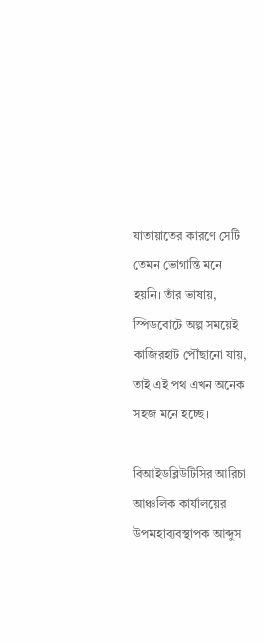যাতায়াতের কারণে সেটি তেমন ভোগান্তি মনে হয়নি। তাঁর ভাষায়, স্পিডবোটে অল্প সময়েই কাজিরহাট পৌঁছানো যায়, তাই এই পথ এখন অনেক সহজ মনে হচ্ছে।

বিআইডব্লিউটিসির আরিচা আঞ্চলিক কার্যালয়ের উপমহাব্যবস্থাপক আব্দুস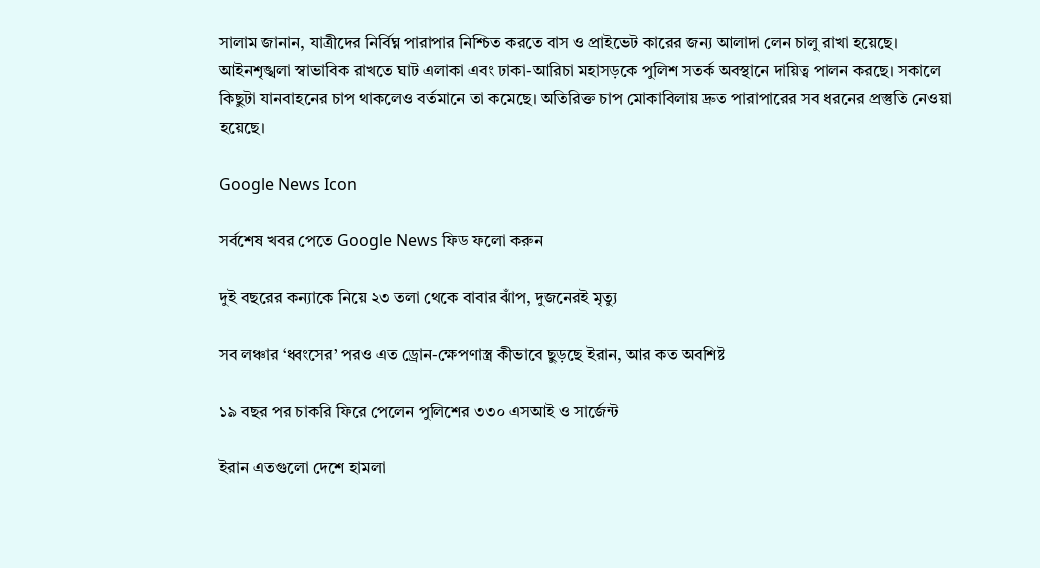সালাম জানান, যাত্রীদের নির্বিঘ্ন পারাপার নিশ্চিত করতে বাস ও প্রাইভেট কারের জন্য আলাদা লেন চালু রাখা হয়েছে। আইনশৃঙ্খলা স্বাভাবিক রাখতে ঘাট এলাকা এবং ঢাকা-আরিচা মহাসড়কে পুলিশ সতর্ক অবস্থানে দায়িত্ব পালন করছে। সকালে কিছুটা যানবাহনের চাপ থাকলেও বর্তমানে তা কমেছে। অতিরিক্ত চাপ মোকাবিলায় দ্রুত পারাপারের সব ধরনের প্রস্তুতি নেওয়া হয়েছে।

Google News Icon

সর্বশেষ খবর পেতে Google News ফিড ফলো করুন

দুই বছরের কন্যাকে নিয়ে ২৩ তলা থেকে বাবার ঝাঁপ, দুজনেরই মৃত্যু

সব লঞ্চার ‘ধ্বংসের’ পরও এত ড্রোন-ক্ষেপণাস্ত্র কীভাবে ছুড়ছে ইরান, আর কত অবশিষ্ট

১৯ বছর পর চাকরি ফিরে পেলেন পুলিশের ৩৩০ এসআই ও সার্জেন্ট

ইরান এতগুলো দেশে হামলা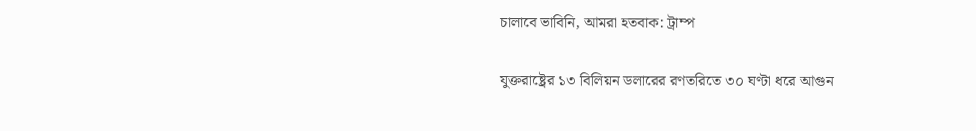চালাবে ভাবিনি, আমরা হতবাক: ট্রাম্প

যুক্তরাষ্ট্রের ১৩ বিলিয়ন ডলারের রণতরিতে ৩০ ঘণ্টা ধরে আগুন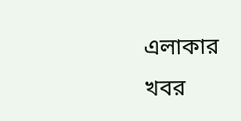এলাকার খবর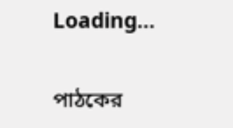Loading...

পাঠকের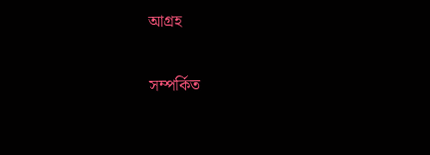আগ্রহ

সম্পর্কিত